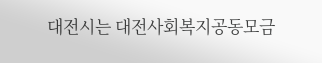대전시는 대전사회복지공동모금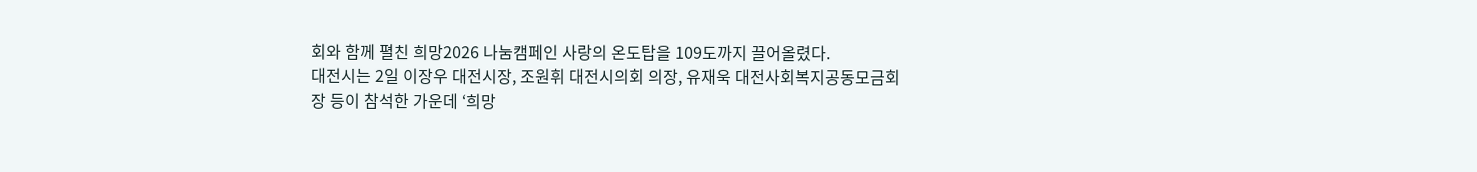회와 함께 펼친 희망2026 나눔캠페인 사랑의 온도탑을 109도까지 끌어올렸다.
대전시는 2일 이장우 대전시장, 조원휘 대전시의회 의장, 유재욱 대전사회복지공동모금회장 등이 참석한 가운데 ‘희망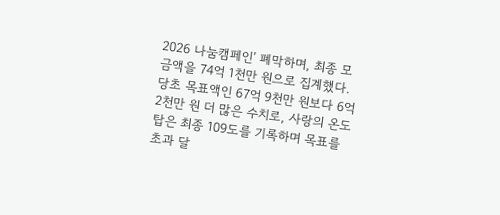2026 나눔캠페인’ 폐막하며, 최종 모금액을 74억 1천만 원으로 집계했다.
당초 목표액인 67억 9천만 원보다 6억 2천만 원 더 많은 수치로, 사랑의 온도탑은 최종 109도를 기록하며 목표를 초과 달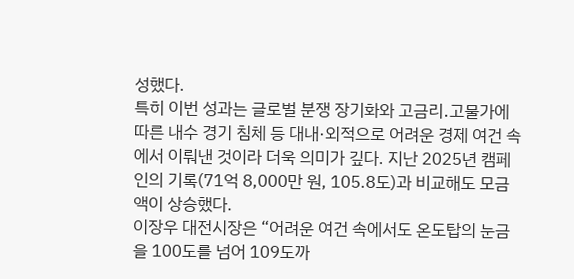성했다.
특히 이번 성과는 글로벌 분쟁 장기화와 고금리․고물가에 따른 내수 경기 침체 등 대내·외적으로 어려운 경제 여건 속에서 이뤄낸 것이라 더욱 의미가 깊다. 지난 2025년 캠페인의 기록(71억 8,000만 원, 105.8도)과 비교해도 모금액이 상승했다.
이장우 대전시장은 “어려운 여건 속에서도 온도탑의 눈금을 100도를 넘어 109도까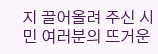지 끌어올려 주신 시민 여러분의 뜨거운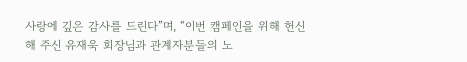사랑에 깊은 감사를 드린다”며, “이번 캠페인을 위해 헌신해 주신 유재욱 회장님과 관계자분들의 노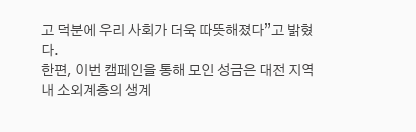고 덕분에 우리 사회가 더욱 따뜻해졌다”고 밝혔다.
한편, 이번 캠페인을 통해 모인 성금은 대전 지역 내 소외계층의 생계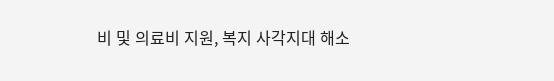비 및 의료비 지원, 복지 사각지대 해소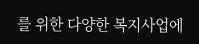를 위한 다양한 복지사업에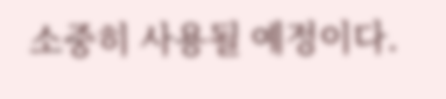소중히 사용될 예정이다.